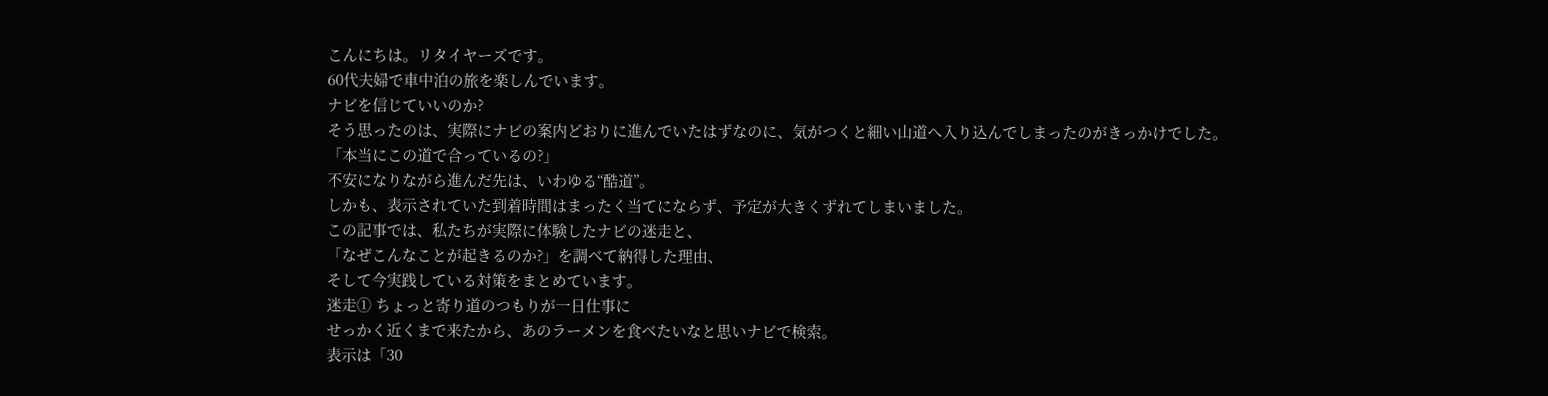こんにちは。リタイヤーズです。
60代夫婦で車中泊の旅を楽しんでいます。
ナビを信じていいのか?
そう思ったのは、実際にナビの案内どおりに進んでいたはずなのに、気がつくと細い山道へ入り込んでしまったのがきっかけでした。
「本当にこの道で合っているの?」
不安になりながら進んだ先は、いわゆる“酷道”。
しかも、表示されていた到着時間はまったく当てにならず、予定が大きくずれてしまいました。
この記事では、私たちが実際に体験したナビの迷走と、
「なぜこんなことが起きるのか?」を調べて納得した理由、
そして今実践している対策をまとめています。
迷走① ちょっと寄り道のつもりが一日仕事に
せっかく近くまで来たから、あのラーメンを食べたいなと思いナビで検索。
表示は「30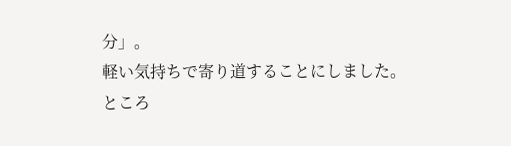分」。
軽い気持ちで寄り道することにしました。
ところ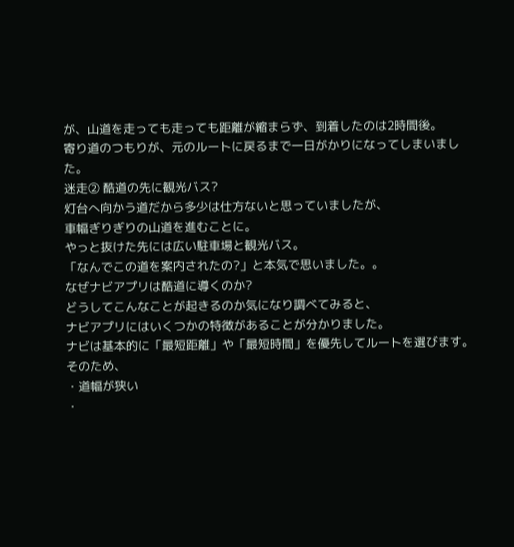が、山道を走っても走っても距離が縮まらず、到着したのは2時間後。
寄り道のつもりが、元のルートに戻るまで一日がかりになってしまいました。
迷走② 酷道の先に観光バス?
灯台へ向かう道だから多少は仕方ないと思っていましたが、
車幅ぎりぎりの山道を進むことに。
やっと抜けた先には広い駐車場と観光バス。
「なんでこの道を案内されたの?」と本気で思いました。。
なぜナビアプリは酷道に導くのか?
どうしてこんなことが起きるのか気になり調べてみると、
ナビアプリにはいくつかの特徴があることが分かりました。
ナビは基本的に「最短距離」や「最短時間」を優先してルートを選びます。
そのため、
・道幅が狭い
・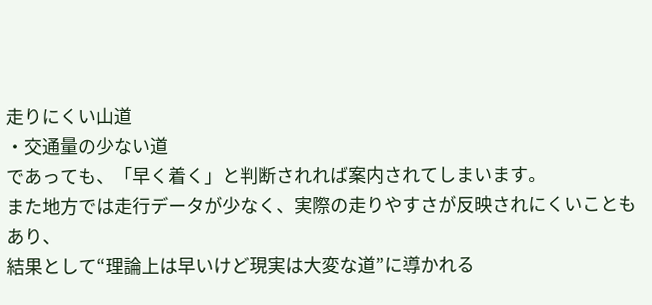走りにくい山道
・交通量の少ない道
であっても、「早く着く」と判断されれば案内されてしまいます。
また地方では走行データが少なく、実際の走りやすさが反映されにくいこともあり、
結果として“理論上は早いけど現実は大変な道”に導かれる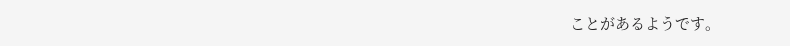ことがあるようです。